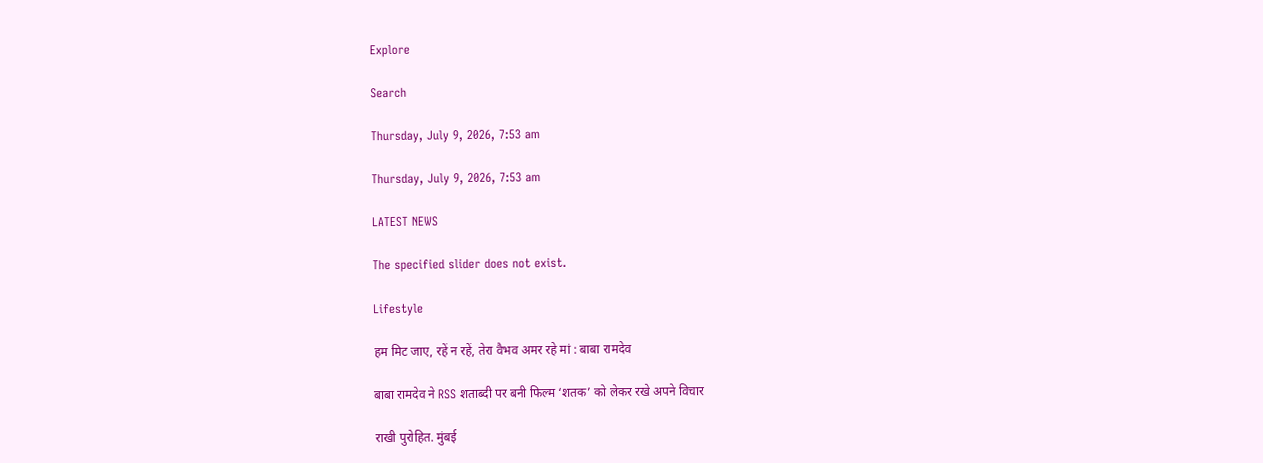Explore

Search

Thursday, July 9, 2026, 7:53 am

Thursday, July 9, 2026, 7:53 am

LATEST NEWS

The specified slider does not exist.

Lifestyle

हम मिट जाए, रहें न रहें, तेरा वैभव अमर रहे मां : बाबा रामदेव

बाबा रामदेव ने RSS शताब्दी पर बनी फिल्म ‘शतक’ को लेकर रखे अपने विचार

राखी पुरोहित. मुंबई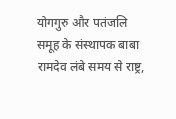योगगुरु और पतंजलि समूह के संस्थापक बाबा रामदेव लंबे समय से राष्ट्र,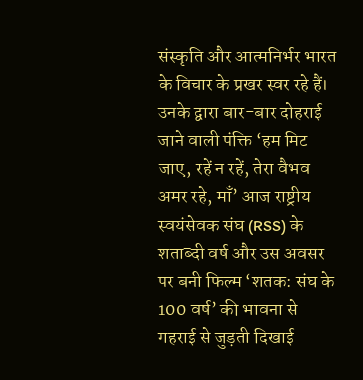संस्कृति और आत्मनिर्भर भारत के विचार के प्रखर स्वर रहे हैं। उनके द्वारा बार-बार दोहराई जाने वाली पंक्ति ‘हम मिट जाए, रहें न रहें, तेरा वैभव अमर रहे, माँ’ आज राष्ट्रीय स्वयंसेवक संघ (RSS) के शताब्दी वर्ष और उस अवसर पर बनी फिल्म ‘शतक: संघ के 100 वर्ष’ की भावना से गहराई से जुड़ती दिखाई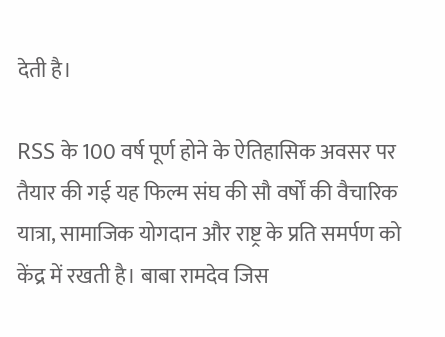देती है।

RSS के 100 वर्ष पूर्ण होने के ऐतिहासिक अवसर पर तैयार की गई यह फिल्म संघ की सौ वर्षों की वैचारिक यात्रा, सामाजिक योगदान और राष्ट्र के प्रति समर्पण को केंद्र में रखती है। बाबा रामदेव जिस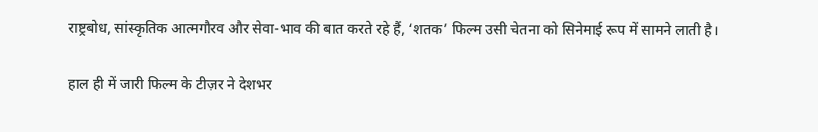राष्ट्रबोध, सांस्कृतिक आत्मगौरव और सेवा-भाव की बात करते रहे हैं, ‘शतक’ फिल्म उसी चेतना को सिनेमाई रूप में सामने लाती है।

हाल ही में जारी फिल्म के टीज़र ने देशभर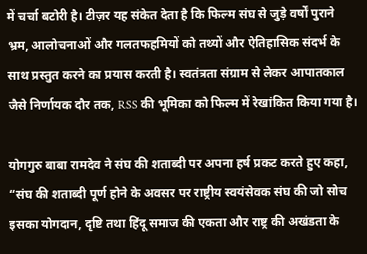में चर्चा बटोरी है। टीज़र यह संकेत देता है कि फिल्म संघ से जुड़े वर्षों पुराने भ्रम, आलोचनाओं और गलतफहमियों को तथ्यों और ऐतिहासिक संदर्भ के साथ प्रस्तुत करने का प्रयास करती है। स्वतंत्रता संग्राम से लेकर आपातकाल जैसे निर्णायक दौर तक, RSS की भूमिका को फिल्म में रेखांकित किया गया है।

योगगुरु बाबा रामदेव ने संघ की शताब्दी पर अपना हर्ष प्रकट करते हुए कहा, “संघ की शताब्दी पूर्ण होने के अवसर पर राष्ट्रीय स्वयंसेवक संघ की जो सोच इसका योगदान, दृष्टि तथा हिंदू समाज की एकता और राष्ट्र की अखंडता के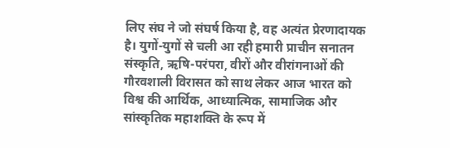लिए संघ ने जो संघर्ष किया है, वह अत्यंत प्रेरणादायक है। युगों-युगों से चली आ रही हमारी प्राचीन सनातन संस्कृति, ऋषि-परंपरा, वीरों और वीरांगनाओं की गौरवशाली विरासत को साथ लेकर आज भारत को विश्व की आर्थिक, आध्यात्मिक, सामाजिक और सांस्कृतिक महाशक्ति के रूप में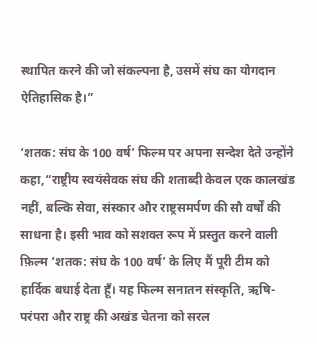स्थापित करने की जो संकल्पना है, उसमें संघ का योगदान ऐतिहासिक है।”

‘शतक: संघ के 100 वर्ष’ फिल्म पर अपना सन्देश देते उन्होंने कहा,“राष्ट्रीय स्वयंसेवक संघ की शताब्दी केवल एक कालखंड नहीं, बल्कि सेवा, संस्कार और राष्ट्रसमर्पण की सौ वर्षों की साधना है। इसी भाव को सशक्त रूप में प्रस्तुत करने वाली फ़िल्म ‘शतक: संघ के 100 वर्ष’ के लिए मैं पूरी टीम को हार्दिक बधाई देता हूँ। यह फिल्म सनातन संस्कृति, ऋषि-परंपरा और राष्ट्र की अखंड चेतना को सरल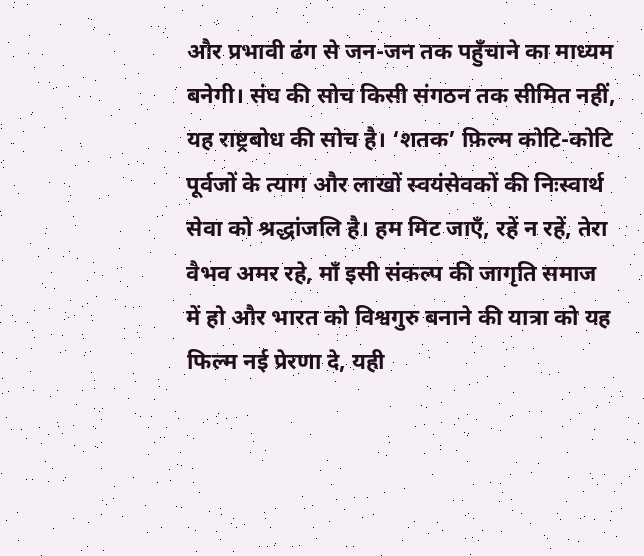और प्रभावी ढंग से जन-जन तक पहुँचाने का माध्यम बनेगी। संघ की सोच किसी संगठन तक सीमित नहीं, यह राष्ट्रबोध की सोच है। ‘शतक’ फ़िल्म कोटि-कोटि पूर्वजों के त्याग और लाखों स्वयंसेवकों की निःस्वार्थ सेवा को श्रद्धांजलि है। हम मिट जाएँ, रहें न रहें, तेरा वैभव अमर रहे, माँ इसी संकल्प की जागृति समाज में हो और भारत को विश्वगुरु बनाने की यात्रा को यह फिल्म नई प्रेरणा दे, यही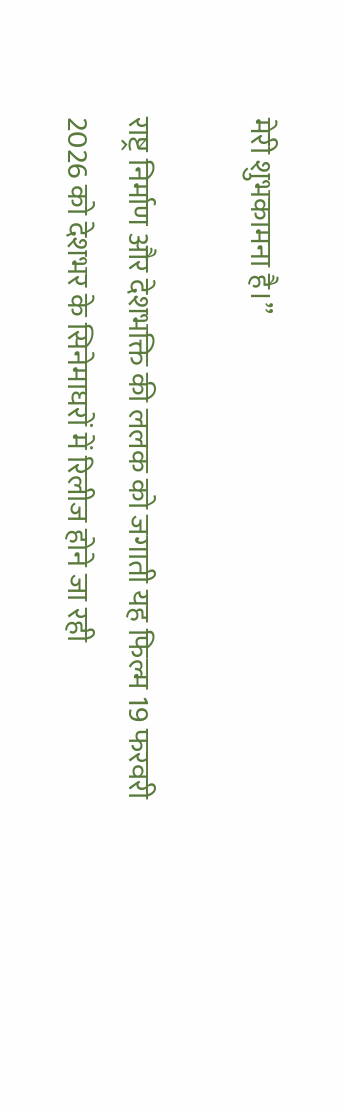मेरी शुभकामना है।”

राष्ट्र निर्माण और देशभक्ति की ललक को जगाती यह फिल्म 19 फरवरी 2026 को देशभर के सिनेमाघरों में रिलीज होने जा रही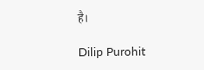है।

Dilip Purohit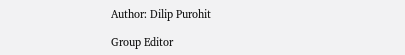Author: Dilip Purohit

Group Editor